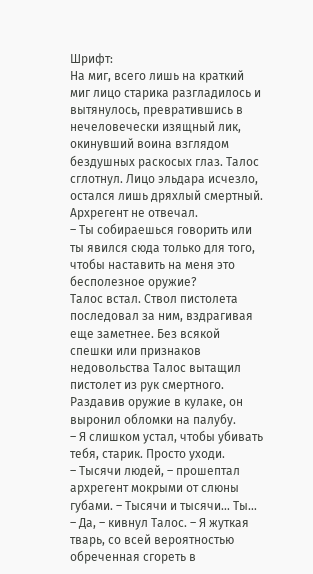Шрифт:
На миг, всего лишь на краткий миг лицо старика разгладилось и вытянулось, превратившись в нечеловечески изящный лик, окинувший воина взглядом бездушных раскосых глаз. Талос сглотнул. Лицо эльдара исчезло, остался лишь дряхлый смертный.
Архрегент не отвечал.
– Ты собираешься говорить или ты явился сюда только для того, чтобы наставить на меня это бесполезное оружие?
Талос встал. Ствол пистолета последовал за ним, вздрагивая еще заметнее. Без всякой спешки или признаков недовольства Талос вытащил пистолет из рук смертного. Раздавив оружие в кулаке, он выронил обломки на палубу.
– Я слишком устал, чтобы убивать тебя, старик. Просто уходи.
– Тысячи людей, – прошептал архрегент мокрыми от слюны губами. – Тысячи и тысячи… Ты…
– Да, – кивнул Талос. – Я жуткая тварь, со всей вероятностью обреченная сгореть в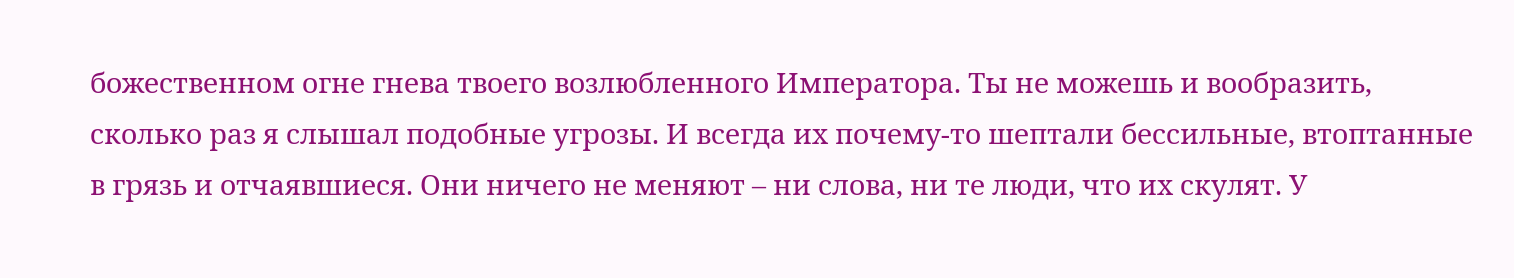божественном огне гнева твоего возлюбленного Императора. Ты не можешь и вообразить, сколько раз я слышал подобные угрозы. И всегда их почему-то шептали бессильные, втоптанные в грязь и отчаявшиеся. Они ничего не меняют – ни слова, ни те люди, что их скулят. У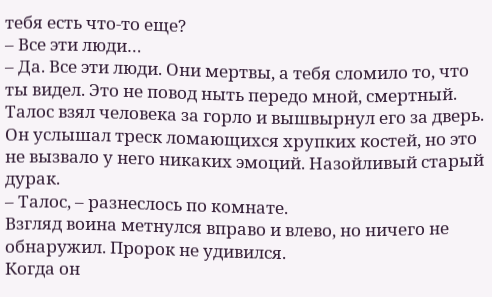тебя есть что-то еще?
– Все эти люди…
– Да. Все эти люди. Они мертвы, а тебя сломило то, что ты видел. Это не повод ныть передо мной, смертный.
Талос взял человека за горло и вышвырнул его за дверь. Он услышал треск ломающихся хрупких костей, но это не вызвало у него никаких эмоций. Назойливый старый дурак.
– Талос, – разнеслось по комнате.
Взгляд воина метнулся вправо и влево, но ничего не обнаружил. Пророк не удивился.
Когда он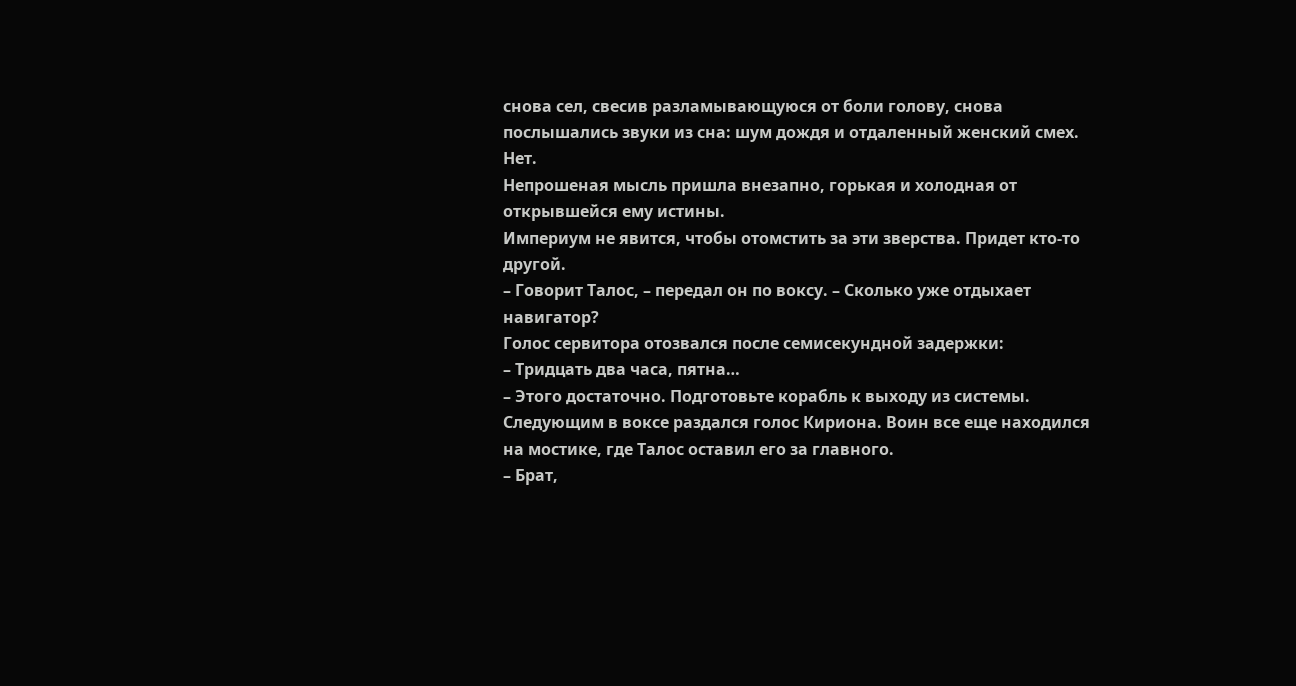снова сел, свесив разламывающуюся от боли голову, снова послышались звуки из сна: шум дождя и отдаленный женский смех.
Нет.
Непрошеная мысль пришла внезапно, горькая и холодная от открывшейся ему истины.
Империум не явится, чтобы отомстить за эти зверства. Придет кто-то другой.
– Говорит Талос, – передал он по воксу. – Сколько уже отдыхает навигатор?
Голос сервитора отозвался после семисекундной задержки:
– Тридцать два часа, пятна…
– Этого достаточно. Подготовьте корабль к выходу из системы.
Следующим в воксе раздался голос Кириона. Воин все еще находился на мостике, где Талос оставил его за главного.
– Брат,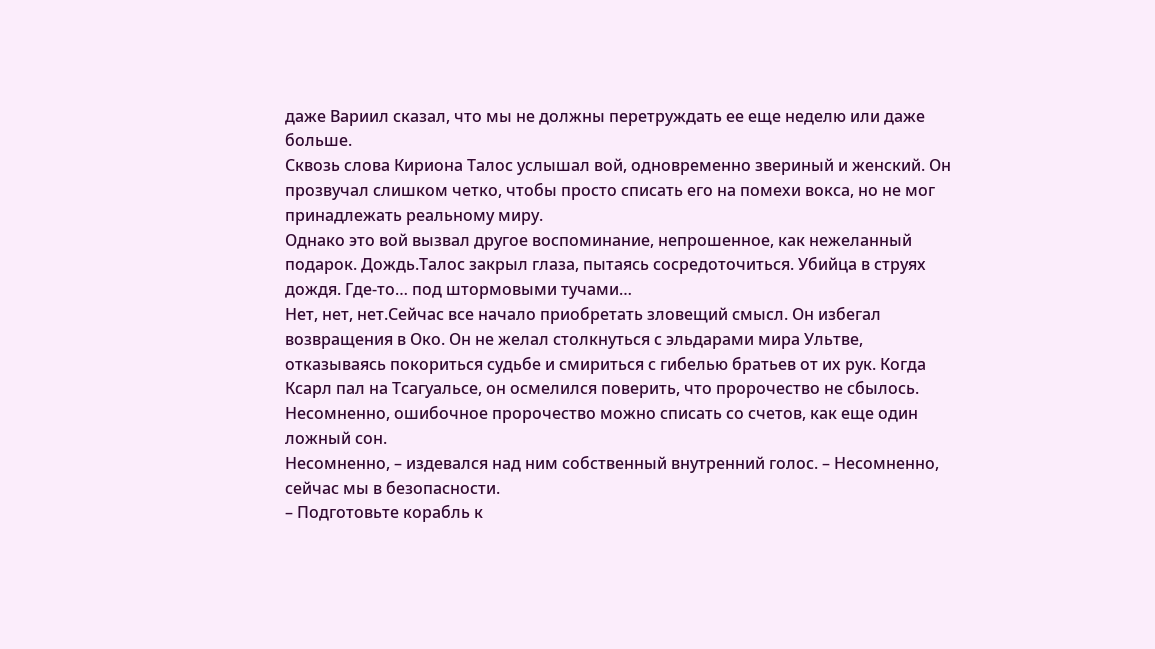даже Вариил сказал, что мы не должны перетруждать ее еще неделю или даже больше.
Сквозь слова Кириона Талос услышал вой, одновременно звериный и женский. Он прозвучал слишком четко, чтобы просто списать его на помехи вокса, но не мог принадлежать реальному миру.
Однако это вой вызвал другое воспоминание, непрошенное, как нежеланный подарок. Дождь.Талос закрыл глаза, пытаясь сосредоточиться. Убийца в струях дождя. Где-то… под штормовыми тучами…
Нет, нет, нет.Сейчас все начало приобретать зловещий смысл. Он избегал возвращения в Око. Он не желал столкнуться с эльдарами мира Ультве, отказываясь покориться судьбе и смириться с гибелью братьев от их рук. Когда Ксарл пал на Тсагуальсе, он осмелился поверить, что пророчество не сбылось. Несомненно, ошибочное пророчество можно списать со счетов, как еще один ложный сон.
Несомненно, – издевался над ним собственный внутренний голос. – Несомненно, сейчас мы в безопасности.
– Подготовьте корабль к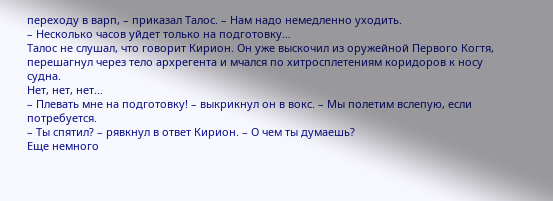переходу в варп, – приказал Талос. – Нам надо немедленно уходить.
– Несколько часов уйдет только на подготовку…
Талос не слушал, что говорит Кирион. Он уже выскочил из оружейной Первого Когтя, перешагнул через тело архрегента и мчался по хитросплетениям коридоров к носу судна.
Нет, нет, нет…
– Плевать мне на подготовку! – выкрикнул он в вокс. – Мы полетим вслепую, если потребуется.
– Ты спятил? – рявкнул в ответ Кирион. – О чем ты думаешь?
Еще немного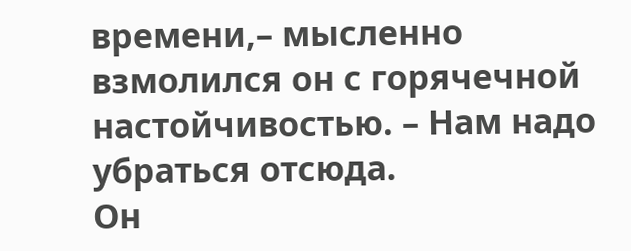времени,– мысленно взмолился он с горячечной настойчивостью. – Нам надо убраться отсюда.
Он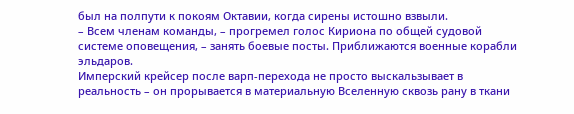был на полпути к покоям Октавии, когда сирены истошно взвыли.
– Всем членам команды, – прогремел голос Кириона по общей судовой системе оповещения, – занять боевые посты. Приближаются военные корабли эльдаров.
Имперский крейсер после варп-перехода не просто выскальзывает в реальность – он прорывается в материальную Вселенную сквозь рану в ткани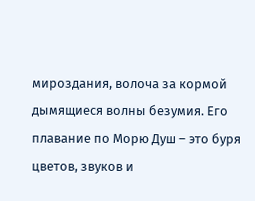мироздания, волоча за кормой дымящиеся волны безумия. Его плавание по Морю Душ – это буря цветов, звуков и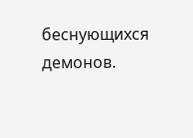беснующихся демонов.